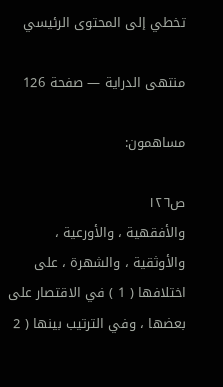تخطي إلى المحتوى الرئيسي

منتهى الدراية — صفحة 126

مساهمون:

ص١٢٦
والأفقهية ، والأورعية ، والأوثقية ، والشهرة ، على اختلافها ( 1 ) في الاقتصار على بعضها ، وفي الترتيب بينها ( 2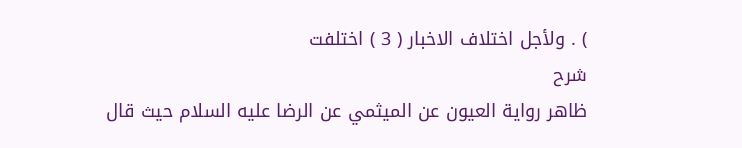) . ولأجل اختلاف الاخبار ( 3 ) اختلفت
شرح
ظاهر رواية العيون عن الميثمي عن الرضا عليه السلام حيث قال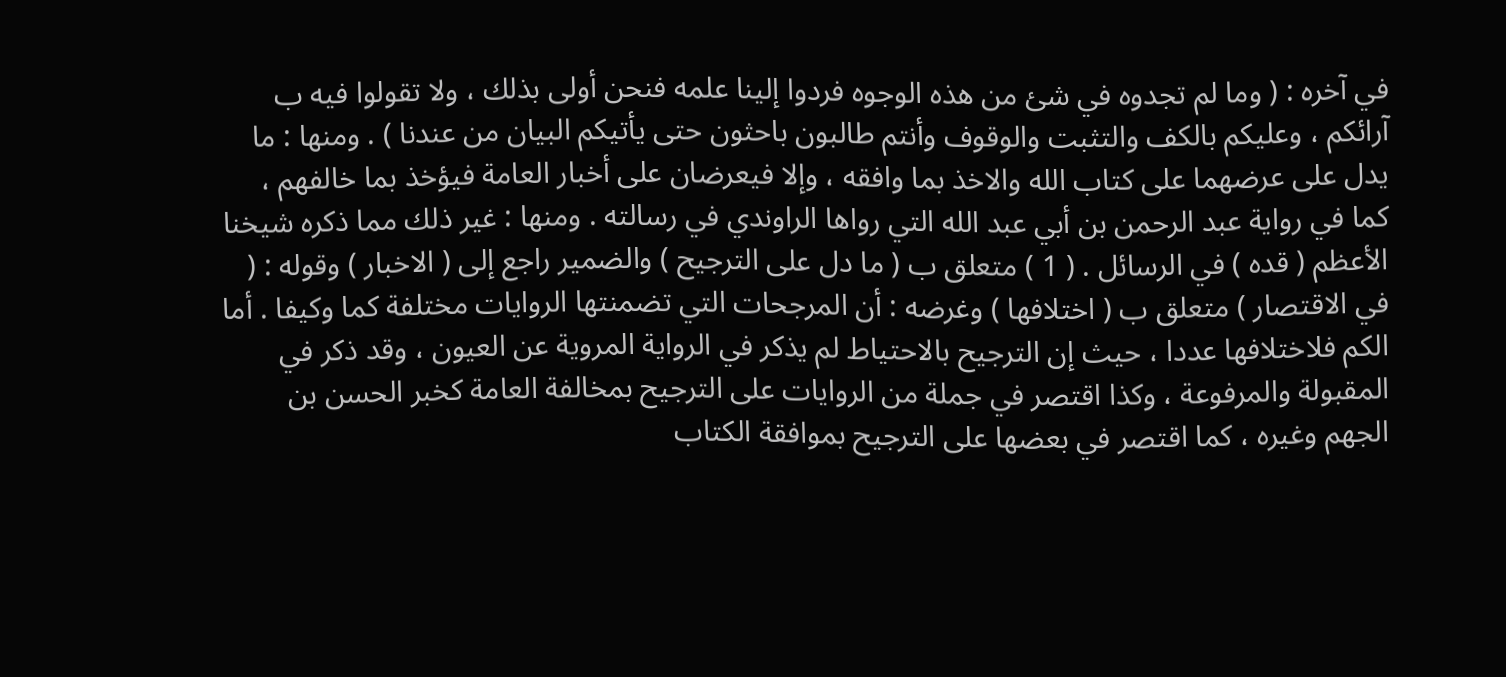في آخره : ( وما لم تجدوه في شئ من هذه الوجوه فردوا إلينا علمه فنحن أولى بذلك ، ولا تقولوا فيه ب آرائكم ، وعليكم بالكف والتثبت والوقوف وأنتم طالبون باحثون حتى يأتيكم البيان من عندنا ) . ومنها : ما يدل على عرضهما على كتاب الله والاخذ بما وافقه ، وإلا فيعرضان على أخبار العامة فيؤخذ بما خالفهم ، كما في رواية عبد الرحمن بن أبي عبد الله التي رواها الراوندي في رسالته . ومنها : غير ذلك مما ذكره شيخنا الأعظم ( قده ) في الرسائل . ( 1 ) متعلق ب ( ما دل على الترجيح ) والضمير راجع إلى ( الاخبار ) وقوله : ( في الاقتصار ) متعلق ب ( اختلافها ) وغرضه : أن المرجحات التي تضمنتها الروايات مختلفة كما وكيفا . أما الكم فلاختلافها عددا ، حيث إن الترجيح بالاحتياط لم يذكر في الرواية المروية عن العيون ، وقد ذكر في المقبولة والمرفوعة ، وكذا اقتصر في جملة من الروايات على الترجيح بمخالفة العامة كخبر الحسن بن الجهم وغيره ، كما اقتصر في بعضها على الترجيح بموافقة الكتاب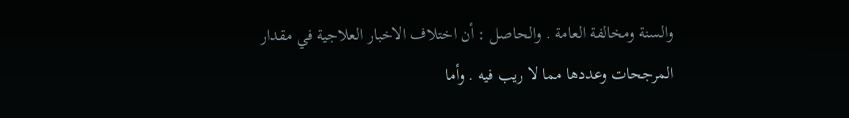والسنة ومخالفة العامة . والحاصل : أن اختلاف الاخبار العلاجية في مقدار المرجحات وعددها مما لا ريب فيه . وأما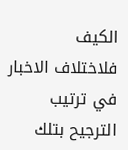الكيف فلاختلاف الاخبار في ترتيب الترجيح بتلك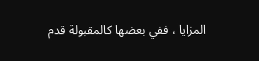المزايا ، ففي بعضها كالمقبولة قدم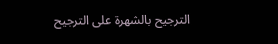الترجيح بالشهرة على الترجيح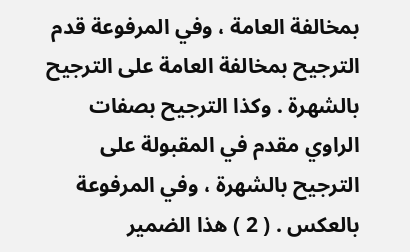بمخالفة العامة ، وفي المرفوعة قدم الترجيح بمخالفة العامة على الترجيح بالشهرة . وكذا الترجيح بصفات الراوي مقدم في المقبولة على الترجيح بالشهرة ، وفي المرفوعة بالعكس . ( 2 ) هذا الضمير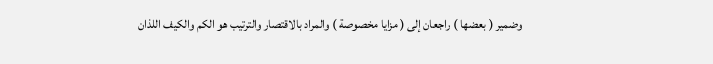وضمير ( بعضها ) راجعان إلى ( مزايا مخصوصة ) والمراد بالاقتصار والترتيب هو الكم والكيف اللذان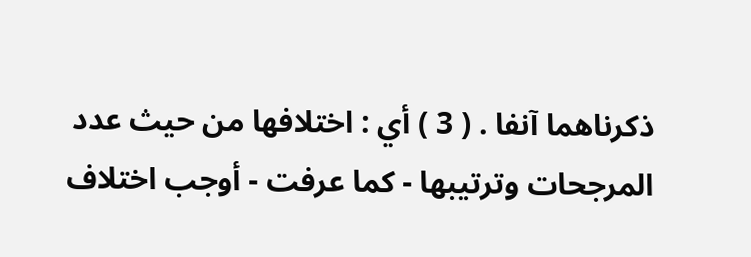ذكرناهما آنفا . ( 3 ) أي : اختلافها من حيث عدد المرجحات وترتيبها - كما عرفت - أوجب اختلاف